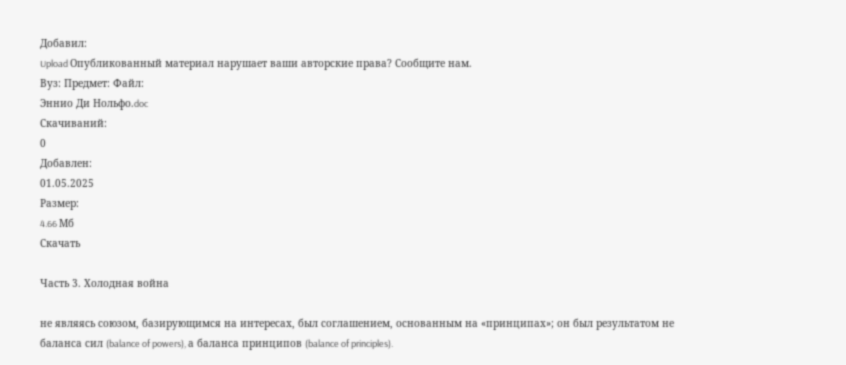Добавил:
Upload Опубликованный материал нарушает ваши авторские права? Сообщите нам.
Вуз: Предмет: Файл:
Эннио Ди Нольфо.doc
Скачиваний:
0
Добавлен:
01.05.2025
Размер:
4.66 Mб
Скачать

Часть 3. Холодная война

не являясь союзом, базирующимся на интересах, был соглашением, основанным на «принципах»; он был результатом не баланса сил (balance of powers), а баланса принципов (balance of principles).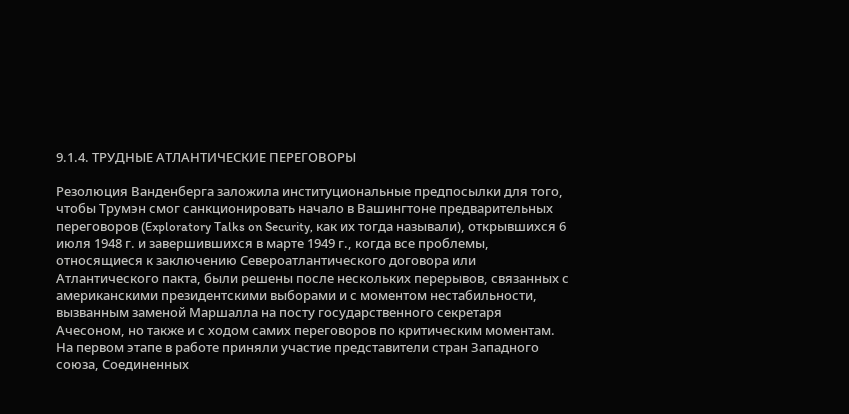9.1.4. ТРУДНЫЕ АТЛАНТИЧЕСКИЕ ПЕРЕГОВОРЫ

Резолюция Ванденберга заложила институциональные предпосылки для того, чтобы Трумэн смог санкционировать начало в Вашингтоне предварительных переговоров (Exploratory Talks on Security, как их тогда называли), открывшихся 6 июля 1948 г. и завершившихся в марте 1949 г., когда все проблемы, относящиеся к заключению Североатлантического договора или Атлантического пакта, были решены после нескольких перерывов, связанных с американскими президентскими выборами и с моментом нестабильности, вызванным заменой Маршалла на посту государственного секретаря Ачесоном, но также и с ходом самих переговоров по критическим моментам. На первом этапе в работе приняли участие представители стран Западного союза, Соединенных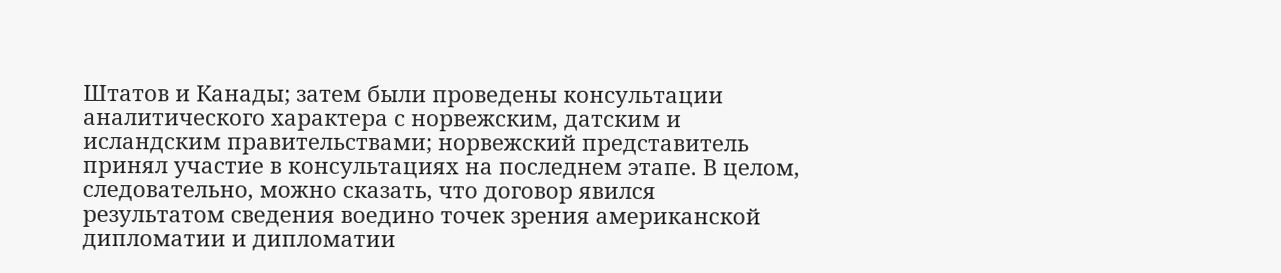Штатов и Канады; затем были проведены консультации аналитического характера с норвежским, датским и исландским правительствами; норвежский представитель принял участие в консультациях на последнем этапе. В целом, следовательно, можно сказать, что договор явился результатом сведения воедино точек зрения американской дипломатии и дипломатии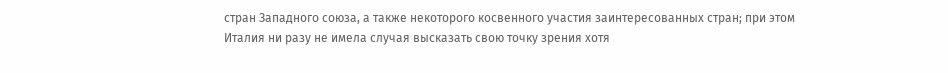стран Западного союза, а также некоторого косвенного участия заинтересованных стран; при этом Италия ни разу не имела случая высказать свою точку зрения хотя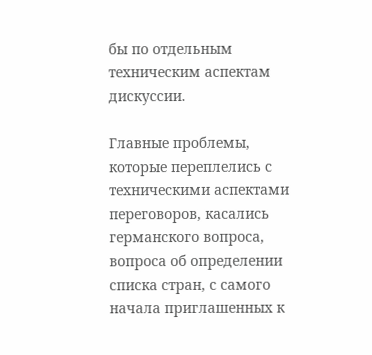бы по отдельным техническим аспектам дискуссии.

Главные проблемы, которые переплелись с техническими аспектами переговоров, касались германского вопроса, вопроса об определении списка стран, с самого начала приглашенных к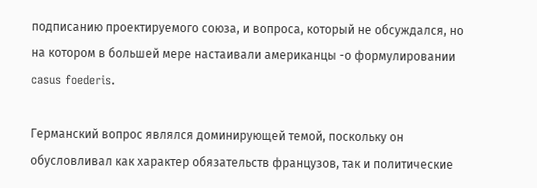подписанию проектируемого союза, и вопроса, который не обсуждался, но на котором в большей мере настаивали американцы -о формулировании casus foederis.

Германский вопрос являлся доминирующей темой, поскольку он обусловливал как характер обязательств французов, так и политические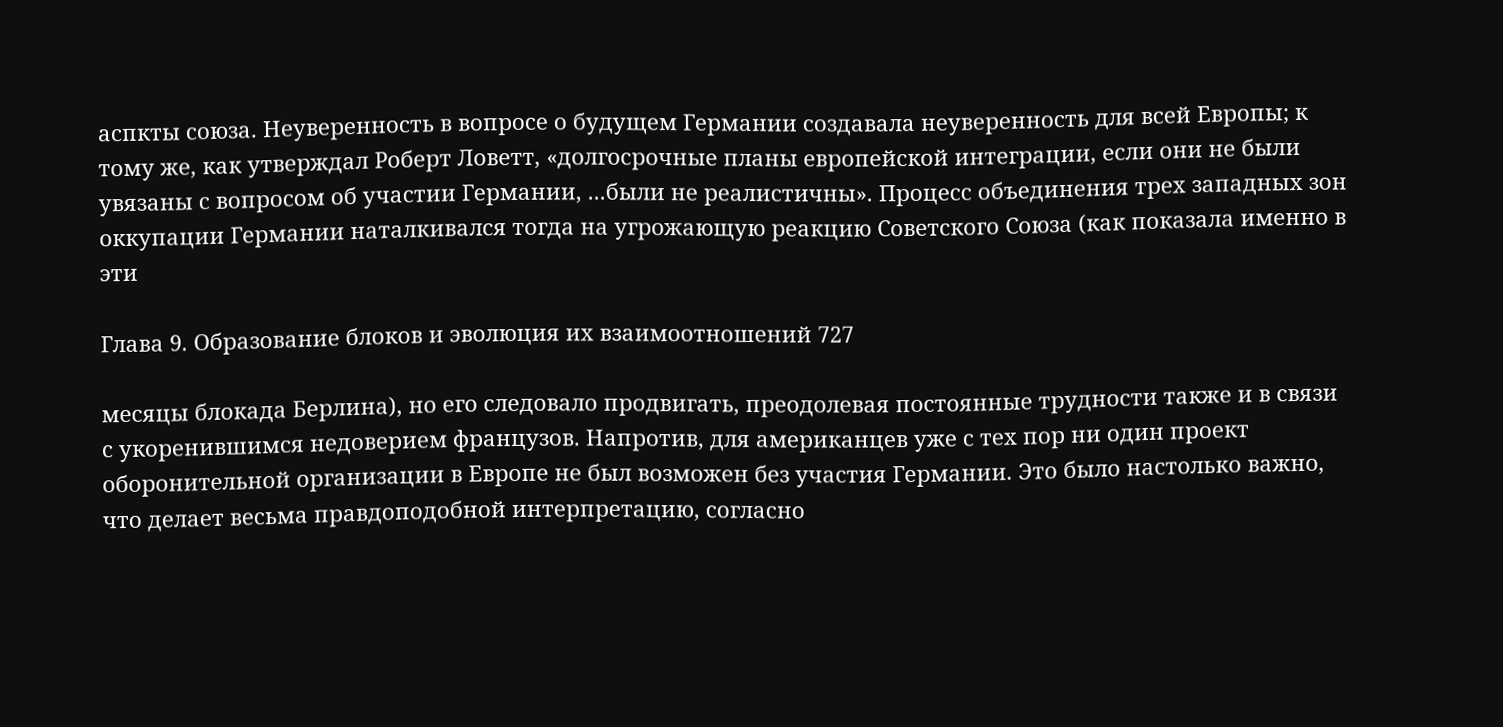аспкты союза. Неуверенность в вопросе о будущем Германии создавала неуверенность для всей Европы; к тому же, как утверждал Роберт Ловетт, «долгосрочные планы европейской интеграции, если они не были увязаны с вопросом об участии Германии, ...были не реалистичны». Процесс объединения трех западных зон оккупации Германии наталкивался тогда на угрожающую реакцию Советского Союза (как показала именно в эти

Глава 9. Образование блоков и эволюция их взаимоотношений 727

месяцы блокада Берлина), но его следовало продвигать, преодолевая постоянные трудности также и в связи с укоренившимся недоверием французов. Напротив, для американцев уже с тех пор ни один проект оборонительной организации в Европе не был возможен без участия Германии. Это было настолько важно, что делает весьма правдоподобной интерпретацию, согласно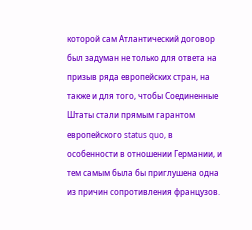которой сам Атлантический договор был задуман не только для ответа на призыв ряда европейских стран, на также и для того, чтобы Соединенные Штаты стали прямым гарантом европейского status quo, в особенности в отношении Германии, и тем самым была бы приглушена одна из причин сопротивления французов.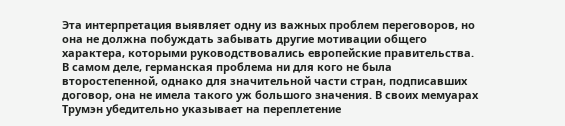Эта интерпретация выявляет одну из важных проблем переговоров, но она не должна побуждать забывать другие мотивации общего характера, которыми руководствовались европейские правительства. В самом деле, германская проблема ни для кого не была второстепенной, однако для значительной части стран, подписавших договор, она не имела такого уж большого значения. В своих мемуарах Трумэн убедительно указывает на переплетение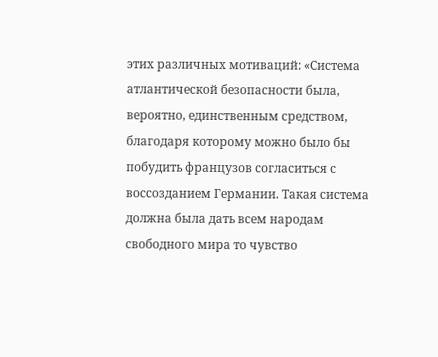этих различных мотиваций: «Система атлантической безопасности была, вероятно, единственным средством, благодаря которому можно было бы побудить французов согласиться с воссозданием Германии. Такая система должна была дать всем народам свободного мира то чувство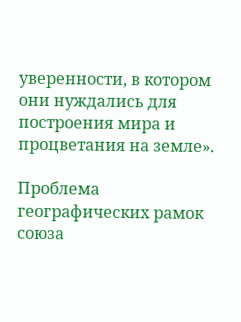уверенности, в котором они нуждались для построения мира и процветания на земле».

Проблема географических рамок союза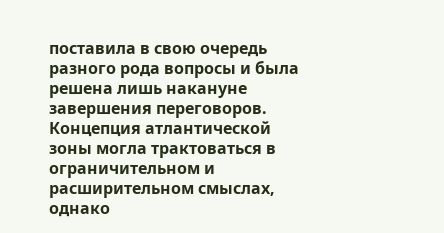поставила в свою очередь разного рода вопросы и была решена лишь накануне завершения переговоров. Концепция атлантической зоны могла трактоваться в ограничительном и расширительном смыслах, однако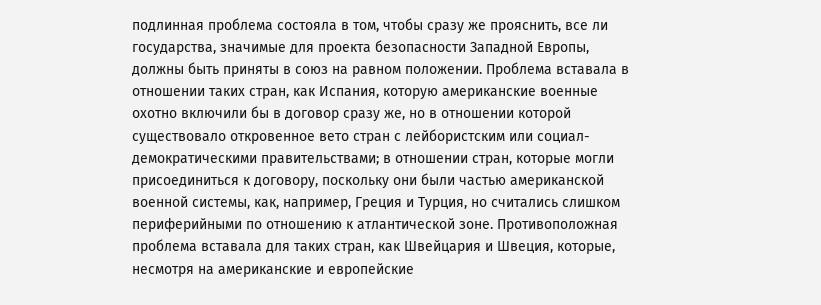подлинная проблема состояла в том, чтобы сразу же прояснить, все ли государства, значимые для проекта безопасности Западной Европы, должны быть приняты в союз на равном положении. Проблема вставала в отношении таких стран, как Испания, которую американские военные охотно включили бы в договор сразу же, но в отношении которой существовало откровенное вето стран с лейбористским или социал-демократическими правительствами; в отношении стран, которые могли присоединиться к договору, поскольку они были частью американской военной системы, как, например, Греция и Турция, но считались слишком периферийными по отношению к атлантической зоне. Противоположная проблема вставала для таких стран, как Швейцария и Швеция, которые, несмотря на американские и европейские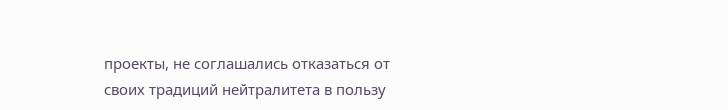проекты, не соглашались отказаться от своих традиций нейтралитета в пользу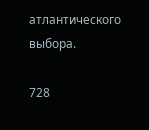атлантического выбора.

728